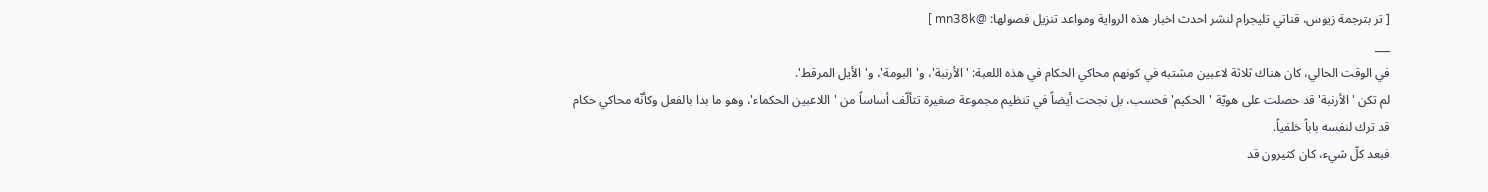[ تر بترجمة زيوس، قناتي تليجرام لنشر احدث اخبار هذه الرواية ومواعد تنزيل فصولها: @mn38k ]
___
في الوقت الحالي، كان هناك ثلاثة لاعبين مشتبه في كونهم محاكي الحكام في هذه اللعبة: 'الأرنبة'، و'البومة'، و'الأيل المرقط'.
لم تكن 'الأرنبة' قد حصلت على هويّة 'الحكيم' فحسب، بل نجحت أيضاً في تنظيم مجموعة صغيرة تتألّف أساساً من 'اللاعبين الحكماء'، وهو ما بدا بالفعل وكأنّه محاكي حكام قد ترك لنفسه باباً خلفياً.
فبعد كلّ شيء، كان كثيرون قد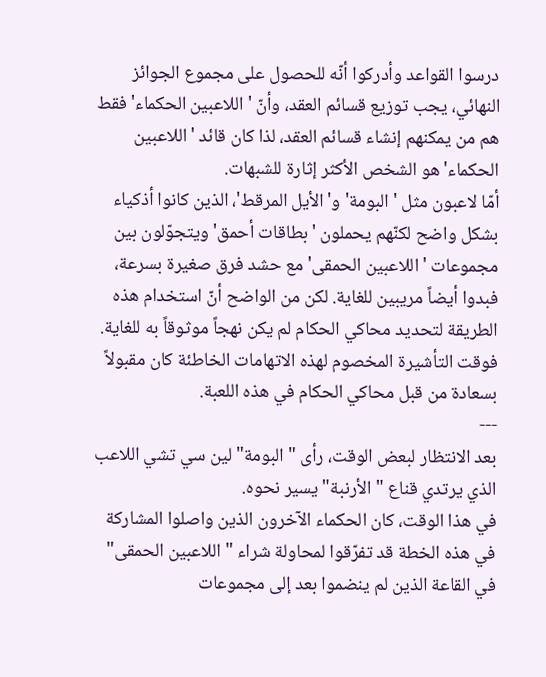درسوا القواعد وأدركوا أنّه للحصول على مجموع الجوائز النهائي، يجب توزيع قسائم العقد، وأنّ 'اللاعبين الحكماء' فقط هم من يمكنهم إنشاء قسائم العقد، لذا كان قائد 'اللاعبين الحكماء' هو الشخص الأكثر إثارة للشبهات.
أمّا لاعبون مثل 'البومة' و'الأيل المرقط'، الذين كانوا أذكياء بشكل واضح لكنّهم يحملون 'بطاقات أحمق' ويتجوّلون بين مجموعات 'اللاعبين الحمقى' مع حشد فرق صغيرة بسرعة، فبدوا أيضاً مريبين للغاية. لكن من الواضح أنّ استخدام هذه الطريقة لتحديد محاكي الحكام لم يكن نهجاً موثوقاً به للغاية.
فوقت التأشيرة المخصوم لهذه الاتهامات الخاطئة كان مقبولاً بسعادة من قبل محاكي الحكام في هذه اللعبة.
---
بعد الانتظار لبعض الوقت، رأى "البومة" لين سي تشي اللاعب الذي يرتدي قناع "الأرنبة" يسير نحوه.
في هذا الوقت، كان الحكماء الآخرون الذين واصلوا المشاركة في هذه الخطة قد تفرّقوا لمحاولة شراء "اللاعبين الحمقى" في القاعة الذين لم ينضموا بعد إلى مجموعات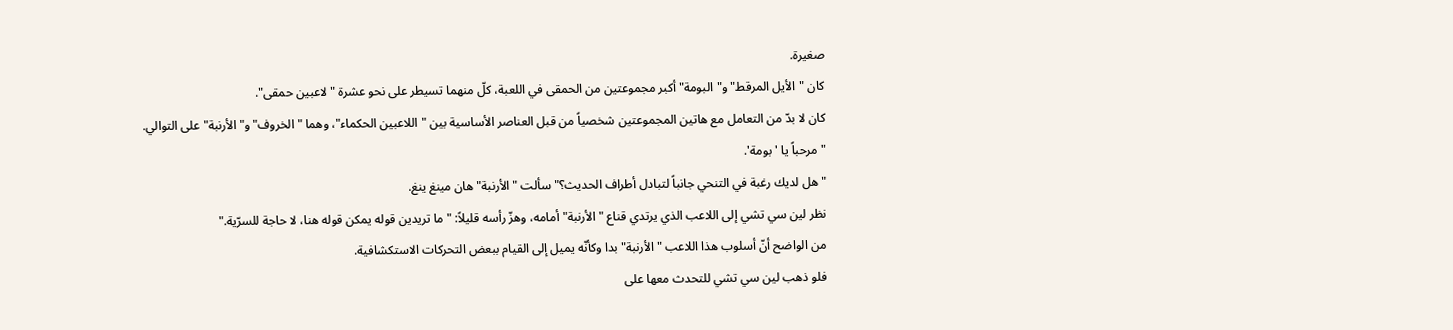صغيرة.
كان "الأيل المرقط" و"البومة" أكبر مجموعتين من الحمقى في اللعبة، كلّ منهما تسيطر على نحو عشرة "لاعبين حمقى".
كان لا بدّ من التعامل مع هاتين المجموعتين شخصياً من قبل العناصر الأساسية بين "اللاعبين الحكماء"، وهما "الخروف" و"الأرنبة" على التوالي.
"مرحباً يا 'بومة'.
"هل لديك رغبة في التنحي جانباً لتبادل أطراف الحديث؟" سألت "الأرنبة" هان مينغ ينغ.
نظر لين سي تشي إلى اللاعب الذي يرتدي قناع "الأرنبة" أمامه، وهزّ رأسه قليلاً: "ما تريدين قوله يمكن قوله هنا، لا حاجة للسرّية."
من الواضح أنّ أسلوب هذا اللاعب "الأرنبة" بدا وكأنّه يميل إلى القيام ببعض التحركات الاستكشافية.
فلو ذهب لين سي تشي للتحدث معها على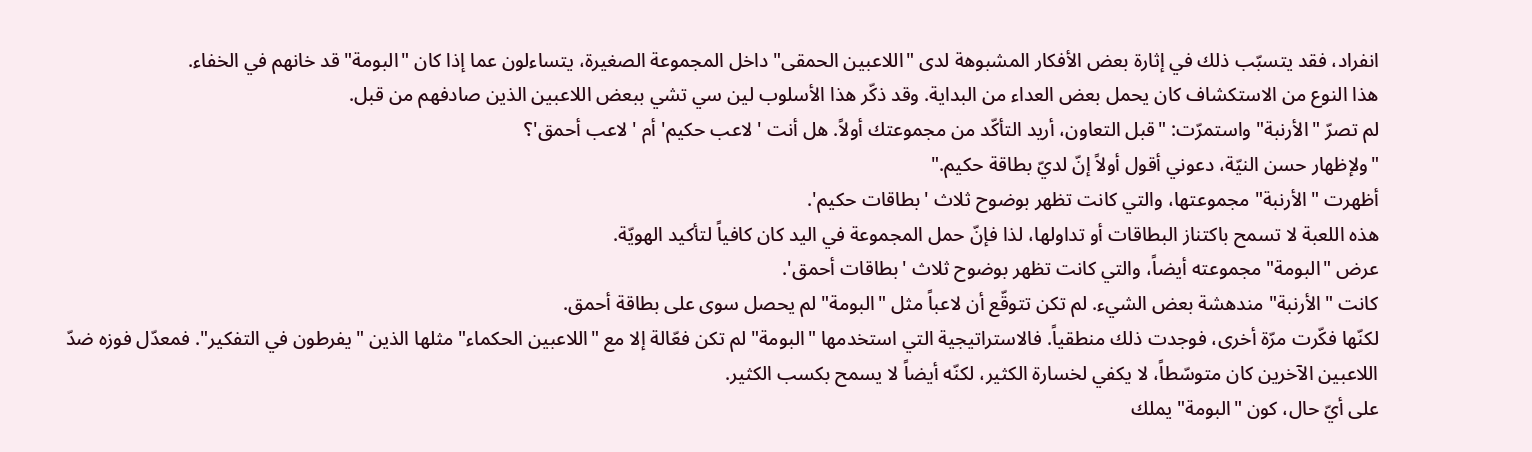انفراد، فقد يتسبّب ذلك في إثارة بعض الأفكار المشبوهة لدى "اللاعبين الحمقى" داخل المجموعة الصغيرة، يتساءلون عما إذا كان "البومة" قد خانهم في الخفاء.
هذا النوع من الاستكشاف كان يحمل بعض العداء من البداية. وقد ذكّر هذا الأسلوب لين سي تشي ببعض اللاعبين الذين صادفهم من قبل.
لم تصرّ "الأرنبة" واستمرّت: "قبل التعاون، أريد التأكّد من مجموعتك أولاً. هل أنت 'لاعب حكيم' أم 'لاعب أحمق'؟
"ولإظهار حسن النيّة، دعوني أقول أولاً إنّ لديّ بطاقة حكيم."
أظهرت "الأرنبة" مجموعتها، والتي كانت تظهر بوضوح ثلاث 'بطاقات حكيم'.
هذه اللعبة لا تسمح باكتناز البطاقات أو تداولها، لذا فإنّ حمل المجموعة في اليد كان كافياً لتأكيد الهويّة.
عرض "البومة" مجموعته أيضاً، والتي كانت تظهر بوضوح ثلاث 'بطاقات أحمق'.
كانت "الأرنبة" مندهشة بعض الشيء. لم تكن تتوقّع أن لاعباً مثل "البومة" لم يحصل سوى على بطاقة أحمق.
لكنّها فكّرت مرّة أخرى، فوجدت ذلك منطقياً. فالاستراتيجية التي استخدمها "البومة" لم تكن فعّالة إلا مع "اللاعبين الحكماء" مثلها الذين "يفرطون في التفكير". فمعدّل فوزه ضدّ اللاعبين الآخرين كان متوسّطاً، لا يكفي لخسارة الكثير، لكنّه أيضاً لا يسمح بكسب الكثير.
على أيّ حال، كون "البومة" يملك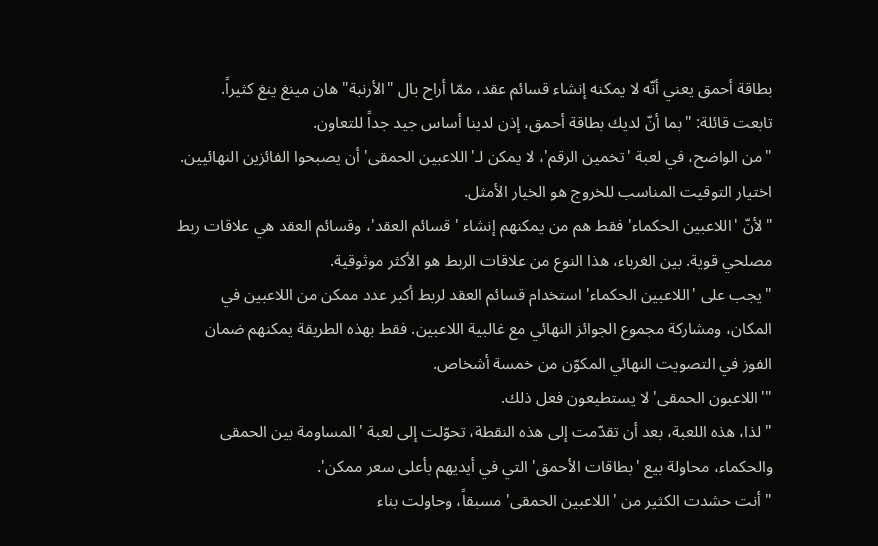بطاقة أحمق يعني أنّه لا يمكنه إنشاء قسائم عقد، ممّا أراح بال "الأرنبة" هان مينغ ينغ كثيراً.
تابعت قائلة: "بما أنّ لديك بطاقة أحمق، إذن لدينا أساس جيد جداً للتعاون.
"من الواضح، في لعبة 'تخمين الرقم'، لا يمكن لـ'اللاعبين الحمقى' أن يصبحوا الفائزين النهائيين. اختيار التوقيت المناسب للخروج هو الخيار الأمثل.
"لأنّ 'اللاعبين الحكماء' فقط هم من يمكنهم إنشاء 'قسائم العقد'، وقسائم العقد هي علاقات ربط مصلحي قوية. بين الغرباء، هذا النوع من علاقات الربط هو الأكثر موثوقية.
"يجب على 'اللاعبين الحكماء' استخدام قسائم العقد لربط أكبر عدد ممكن من اللاعبين في المكان، ومشاركة مجموع الجوائز النهائي مع غالبية اللاعبين. فقط بهذه الطريقة يمكنهم ضمان الفوز في التصويت النهائي المكوّن من خمسة أشخاص.
"'اللاعبون الحمقى' لا يستطيعون فعل ذلك.
"لذا، هذه اللعبة، بعد أن تقدّمت إلى هذه النقطة، تحوّلت إلى لعبة 'المساومة بين الحمقى والحكماء، محاولة بيع 'بطاقات الأحمق' التي في أيديهم بأعلى سعر ممكن'.
"أنت حشدت الكثير من 'اللاعبين الحمقى' مسبقاً، وحاولت بناء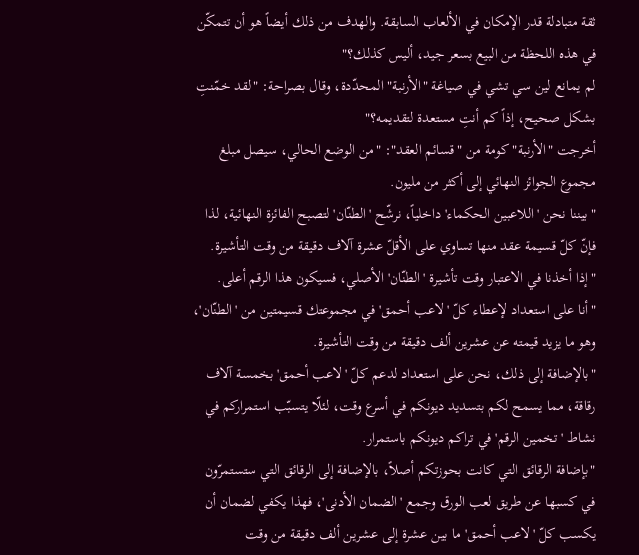ثقة متبادلة قدر الإمكان في الألعاب السابقة. والهدف من ذلك أيضاً هو أن تتمكّن في هذه اللحظة من البيع بسعر جيد، أليس كذلك؟"
لم يمانع لين سي تشي في صياغة "الأرنبة" المحدّدة، وقال بصراحة: "لقد خمّنتِ بشكل صحيح، إذاً كم أنتِ مستعدة لتقديمه؟"
أخرجت "الأرنبة" كومة من "قسائم العقد": "من الوضع الحالي، سيصل مبلغ مجموع الجوائز النهائي إلى أكثر من مليون.
"بيننا نحن 'اللاعبين الحكماء' داخلياً، نرشّح 'الطنّان' لتصبح الفائزة النهائية، لذا فإنّ كلّ قسيمة عقد منها تساوي على الأقلّ عشرة آلاف دقيقة من وقت التأشيرة.
"إذا أخذنا في الاعتبار وقت تأشيرة 'الطنّان' الأصلي، فسيكون هذا الرقم أعلى.
"أنا على استعداد لإعطاء كلّ 'لاعب أحمق' في مجموعتك قسيمتين من 'الطنّان'، وهو ما يزيد قيمته عن عشرين ألف دقيقة من وقت التأشيرة.
"بالإضافة إلى ذلك، نحن على استعداد لدعم كلّ 'لاعب أحمق' بخمسة آلاف رقاقة، مما يسمح لكم بتسديد ديونكم في أسرع وقت، لئلّا يتسبّب استمراركم في نشاط 'تخمين الرقم' في تراكم ديونكم باستمرار.
"بإضافة الرقائق التي كانت بحوزتكم أصلاً، بالإضافة إلى الرقائق التي ستستمرّون في كسبها عن طريق لعب الورق وجمع 'الضمان الأدنى'، فهذا يكفي لضمان أن يكسب كلّ 'لاعب أحمق' ما بين عشرة إلى عشرين ألف دقيقة من وقت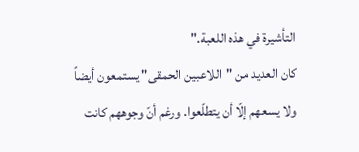التأشيرة في هذه اللعبة."
كان العديد من "اللاعبين الحمقى" يستمعون أيضاً ولا يسعهم إلّا أن يتطلّعوا. ورغم أنّ وجوههم كانت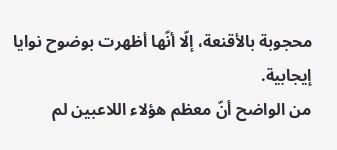محجوبة بالأقنعة، إلّا أنّها أظهرت بوضوح نوايا إيجابية.
من الواضح أنّ معظم هؤلاء اللاعبين لم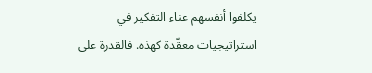يكلفوا أنفسهم عناء التفكير في استراتيجيات معقّدة كهذه. فالقدرة على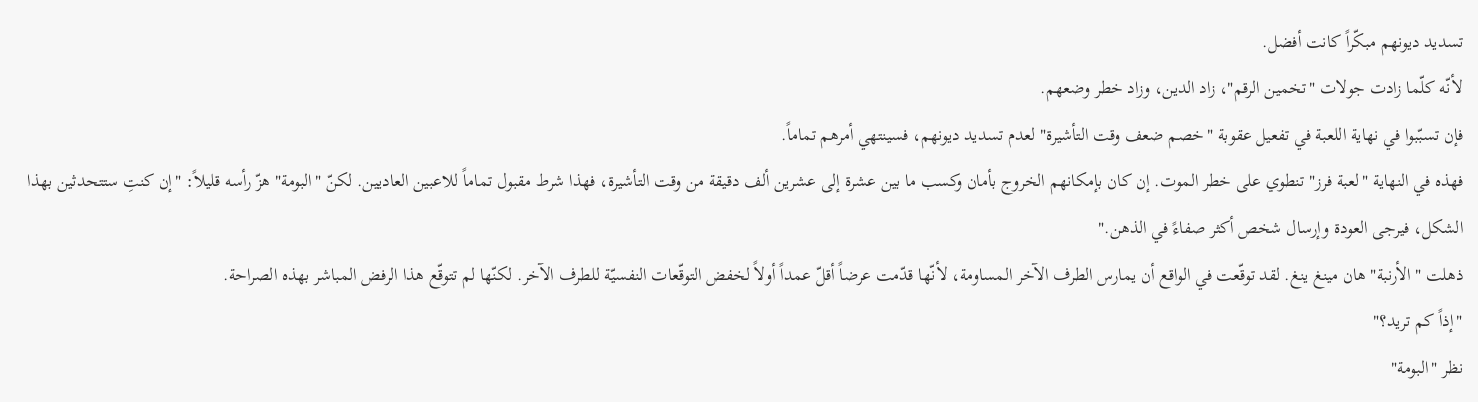تسديد ديونهم مبكّراً كانت أفضل.
لأنّه كلّما زادت جولات "تخمين الرقم"، زاد الدين، وزاد خطر وضعهم.
فإن تسبّبوا في نهاية اللعبة في تفعيل عقوبة "خصم ضعف وقت التأشيرة" لعدم تسديد ديونهم، فسينتهي أمرهم تماماً.
فهذه في النهاية "لعبة فرز" تنطوي على خطر الموت. إن كان بإمكانهم الخروج بأمان وكسب ما بين عشرة إلى عشرين ألف دقيقة من وقت التأشيرة، فهذا شرط مقبول تماماً للاعبين العاديين. لكنّ "البومة" هزّ رأسه قليلاً: "إن كنتِ ستتحدثين بهذا الشكل، فيرجى العودة وإرسال شخص أكثر صفاءً في الذهن."
ذهلت "الأرنبة" هان مينغ ينغ. لقد توقّعت في الواقع أن يمارس الطرف الآخر المساومة، لأنّها قدّمت عرضاً أقلّ عمداً أولاً لخفض التوقّعات النفسيّة للطرف الآخر. لكنّها لم تتوقّع هذا الرفض المباشر بهذه الصراحة.
"إذاً كم تريد؟"
نظر "البومة"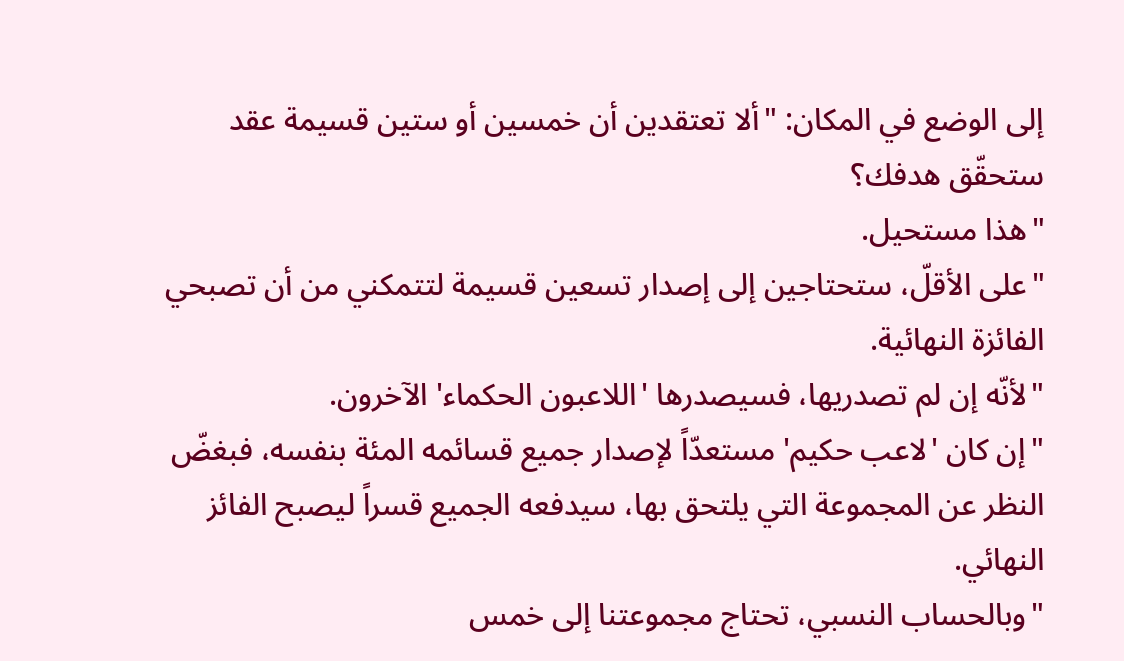إلى الوضع في المكان: "ألا تعتقدين أن خمسين أو ستين قسيمة عقد ستحقّق هدفك؟
"هذا مستحيل.
"على الأقلّ، ستحتاجين إلى إصدار تسعين قسيمة لتتمكني من أن تصبحي الفائزة النهائية.
"لأنّه إن لم تصدريها، فسيصدرها 'اللاعبون الحكماء' الآخرون.
"إن كان 'لاعب حكيم' مستعدّاً لإصدار جميع قسائمه المئة بنفسه، فبغضّ النظر عن المجموعة التي يلتحق بها، سيدفعه الجميع قسراً ليصبح الفائز النهائي.
"وبالحساب النسبي، تحتاج مجموعتنا إلى خمس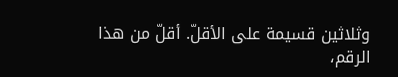وثلاثين قسيمة على الأقلّ. أقلّ من هذا الرقم،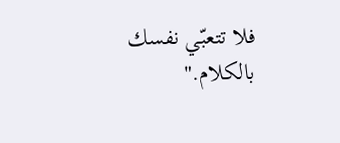فلا تتعبّي نفسك بالكلام."